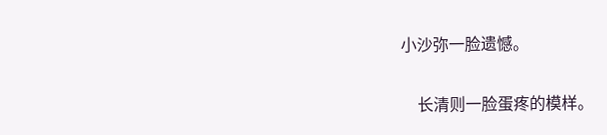小沙弥一脸遗憾。

    长清则一脸蛋疼的模样。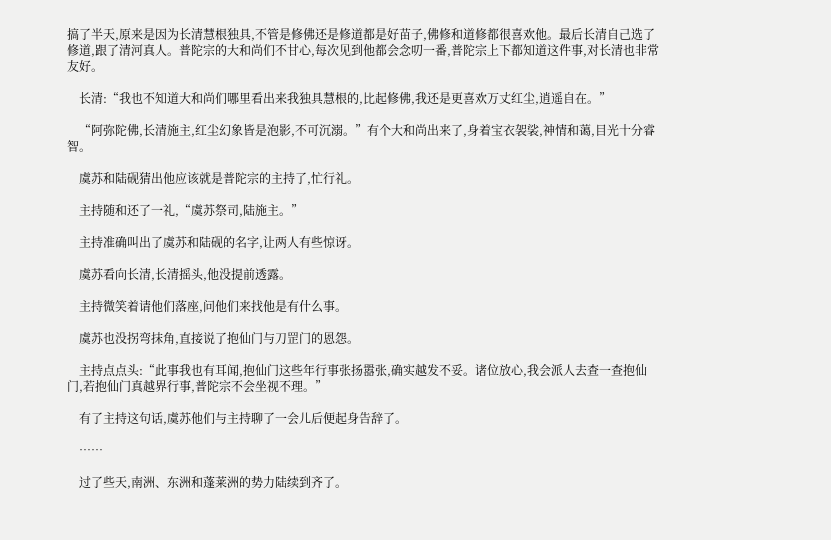搞了半天,原来是因为长清慧根独具,不管是修佛还是修道都是好苗子,佛修和道修都很喜欢他。最后长清自己选了修道,跟了清河真人。普陀宗的大和尚们不甘心,每次见到他都会念叨一番,普陀宗上下都知道这件事,对长清也非常友好。

    长清:“我也不知道大和尚们哪里看出来我独具慧根的,比起修佛,我还是更喜欢万丈红尘,逍遥自在。”

    “阿弥陀佛,长清施主,红尘幻象皆是泡影,不可沉溺。”有个大和尚出来了,身着宝衣袈裟,神情和蔼,目光十分睿智。

    虞苏和陆砚猜出他应该就是普陀宗的主持了,忙行礼。

    主持随和还了一礼,“虞苏祭司,陆施主。”

    主持准确叫出了虞苏和陆砚的名字,让两人有些惊讶。

    虞苏看向长清,长清摇头,他没提前透露。

    主持微笑着请他们落座,问他们来找他是有什么事。

    虞苏也没拐弯抹角,直接说了抱仙门与刀罡门的恩怨。

    主持点点头:“此事我也有耳闻,抱仙门这些年行事张扬嚣张,确实越发不妥。诸位放心,我会派人去查一查抱仙门,若抱仙门真越界行事,普陀宗不会坐视不理。”

    有了主持这句话,虞苏他们与主持聊了一会儿后便起身告辞了。

    ……

    过了些天,南洲、东洲和蓬莱洲的势力陆续到齐了。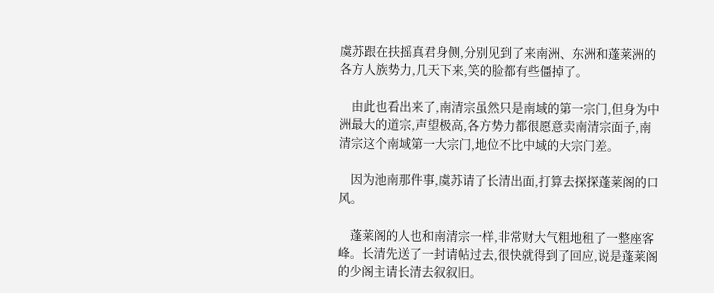虞苏跟在扶摇真君身侧,分别见到了来南洲、东洲和蓬莱洲的各方人族势力,几天下来,笑的脸都有些僵掉了。

    由此也看出来了,南清宗虽然只是南域的第一宗门,但身为中洲最大的道宗,声望极高,各方势力都很愿意卖南清宗面子,南清宗这个南域第一大宗门,地位不比中域的大宗门差。

    因为池南那件事,虞苏请了长清出面,打算去探探蓬莱阁的口风。

    蓬莱阁的人也和南清宗一样,非常财大气粗地租了一整座客峰。长清先送了一封请帖过去,很快就得到了回应,说是蓬莱阁的少阁主请长清去叙叙旧。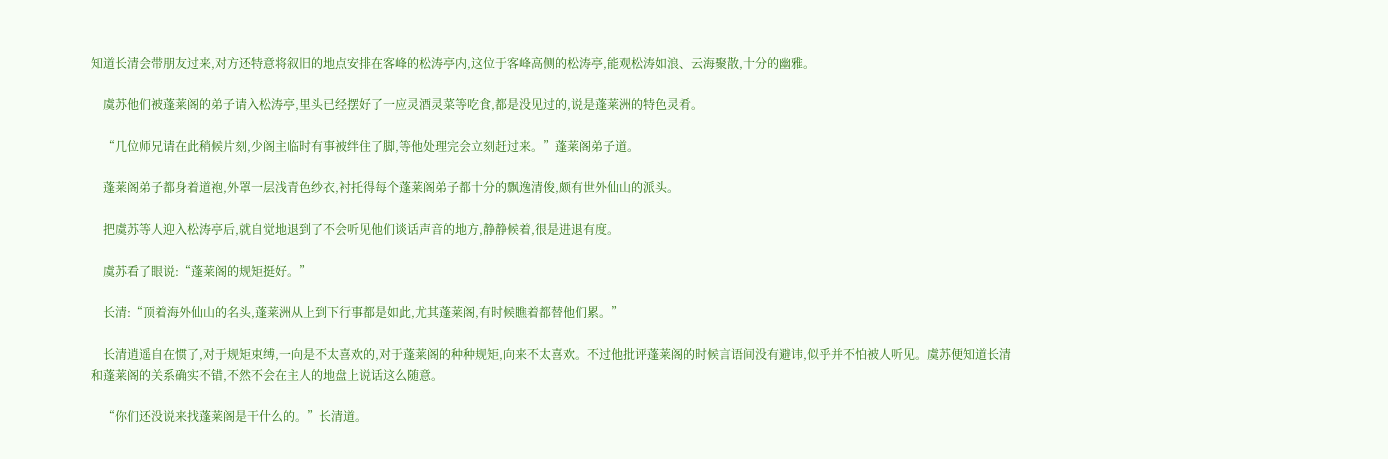知道长清会带朋友过来,对方还特意将叙旧的地点安排在客峰的松涛亭内,这位于客峰高侧的松涛亭,能观松涛如浪、云海聚散,十分的幽雅。

    虞苏他们被蓬莱阁的弟子请入松涛亭,里头已经摆好了一应灵酒灵菜等吃食,都是没见过的,说是蓬莱洲的特色灵肴。

    “几位师兄请在此稍候片刻,少阁主临时有事被绊住了脚,等他处理完会立刻赶过来。”蓬莱阁弟子道。

    蓬莱阁弟子都身着道袍,外罩一层浅青色纱衣,衬托得每个蓬莱阁弟子都十分的飘逸清俊,颇有世外仙山的派头。

    把虞苏等人迎入松涛亭后,就自觉地退到了不会听见他们谈话声音的地方,静静候着,很是进退有度。

    虞苏看了眼说:“蓬莱阁的规矩挺好。”

    长清:“顶着海外仙山的名头,蓬莱洲从上到下行事都是如此,尤其蓬莱阁,有时候瞧着都替他们累。”

    长清逍遥自在惯了,对于规矩束缚,一向是不太喜欢的,对于蓬莱阁的种种规矩,向来不太喜欢。不过他批评蓬莱阁的时候言语间没有避讳,似乎并不怕被人听见。虞苏便知道长清和蓬莱阁的关系确实不错,不然不会在主人的地盘上说话这么随意。

    “你们还没说来找蓬莱阁是干什么的。”长清道。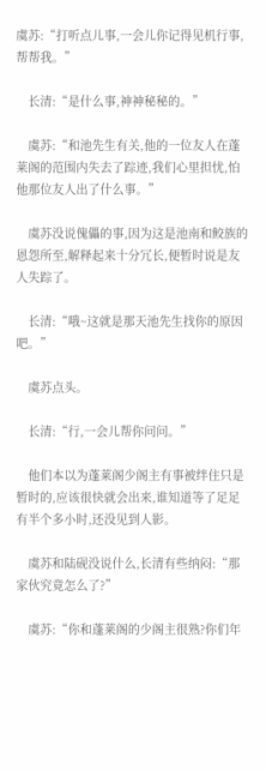虞苏:“打听点儿事,一会儿你记得见机行事,帮帮我。”

    长清:“是什么事,神神秘秘的。”

    虞苏:“和池先生有关,他的一位友人在蓬莱阁的范围内失去了踪迹,我们心里担忧,怕他那位友人出了什么事。”

    虞苏没说傀儡的事,因为这是池南和鲛族的恩怨所至,解释起来十分冗长,便暂时说是友人失踪了。

    长清:“哦~这就是那天池先生找你的原因吧。”

    虞苏点头。

    长清:“行,一会儿帮你问问。”

    他们本以为蓬莱阁少阁主有事被绊住只是暂时的,应该很快就会出来,谁知道等了足足有半个多小时,还没见到人影。

    虞苏和陆砚没说什么,长清有些纳闷:“那家伙究竟怎么了?”

    虞苏:“你和蓬莱阁的少阁主很熟?你们年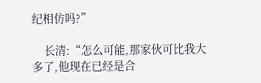纪相仿吗?”

    长清:“怎么可能,那家伙可比我大多了,他现在已经是合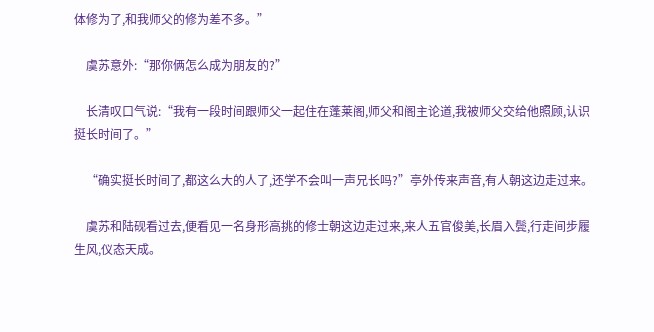体修为了,和我师父的修为差不多。”

    虞苏意外:“那你俩怎么成为朋友的?”

    长清叹口气说:“我有一段时间跟师父一起住在蓬莱阁,师父和阁主论道,我被师父交给他照顾,认识挺长时间了。”

    “确实挺长时间了,都这么大的人了,还学不会叫一声兄长吗?”亭外传来声音,有人朝这边走过来。

    虞苏和陆砚看过去,便看见一名身形高挑的修士朝这边走过来,来人五官俊美,长眉入鬓,行走间步履生风,仪态天成。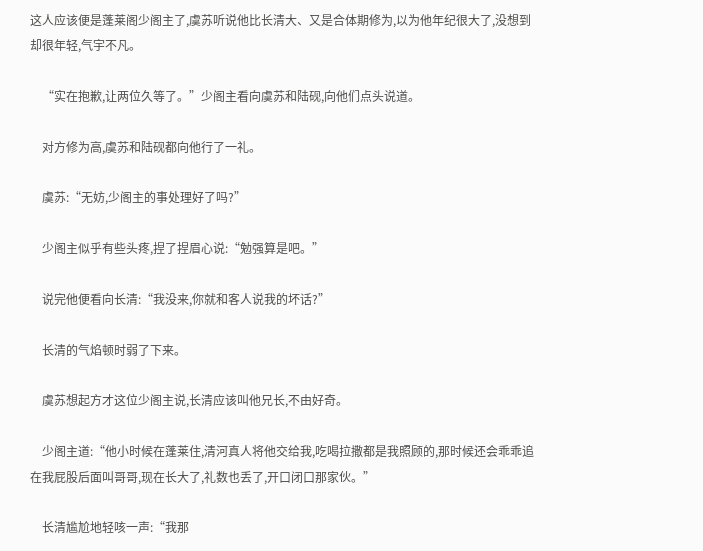这人应该便是蓬莱阁少阁主了,虞苏听说他比长清大、又是合体期修为,以为他年纪很大了,没想到却很年轻,气宇不凡。

    “实在抱歉,让两位久等了。”少阁主看向虞苏和陆砚,向他们点头说道。

    对方修为高,虞苏和陆砚都向他行了一礼。

    虞苏:“无妨,少阁主的事处理好了吗?”

    少阁主似乎有些头疼,捏了捏眉心说:“勉强算是吧。”

    说完他便看向长清:“我没来,你就和客人说我的坏话?”

    长清的气焰顿时弱了下来。

    虞苏想起方才这位少阁主说,长清应该叫他兄长,不由好奇。

    少阁主道:“他小时候在蓬莱住,清河真人将他交给我,吃喝拉撒都是我照顾的,那时候还会乖乖追在我屁股后面叫哥哥,现在长大了,礼数也丢了,开口闭口那家伙。”

    长清尴尬地轻咳一声:“我那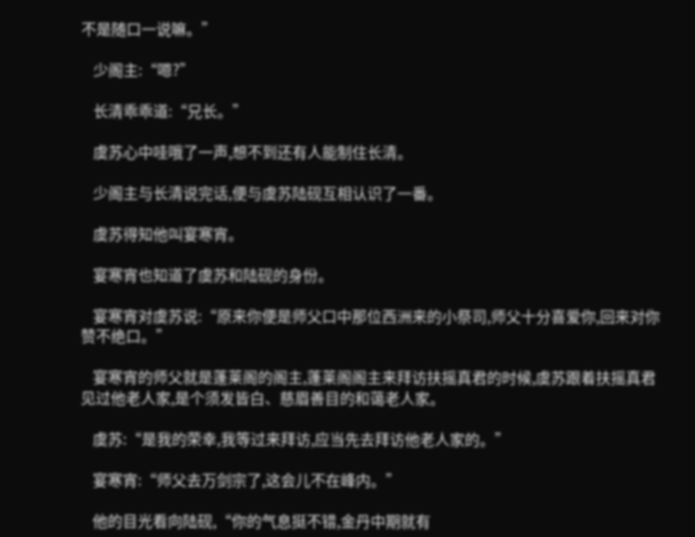不是随口一说嘛。”

    少阁主:“嗯?”

    长清乖乖道:“兄长。”

    虞苏心中哇哦了一声,想不到还有人能制住长清。

    少阁主与长清说完话,便与虞苏陆砚互相认识了一番。

    虞苏得知他叫宴寒宵。

    宴寒宵也知道了虞苏和陆砚的身份。

    宴寒宵对虞苏说:“原来你便是师父口中那位西洲来的小祭司,师父十分喜爱你,回来对你赞不绝口。”

    宴寒宵的师父就是蓬莱阁的阁主,蓬莱阁阁主来拜访扶摇真君的时候,虞苏跟着扶摇真君见过他老人家,是个须发皆白、慈眉善目的和蔼老人家。

    虞苏:“是我的荣幸,我等过来拜访,应当先去拜访他老人家的。”

    宴寒宵:“师父去万剑宗了,这会儿不在峰内。”

    他的目光看向陆砚,“你的气息挺不错,金丹中期就有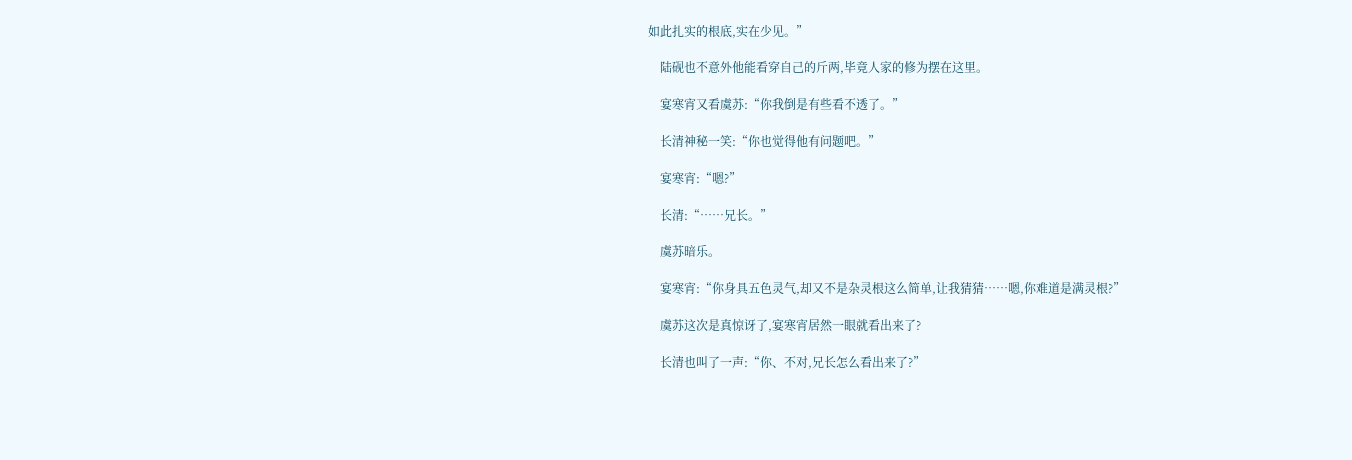如此扎实的根底,实在少见。”

    陆砚也不意外他能看穿自己的斤两,毕竟人家的修为摆在这里。

    宴寒宵又看虞苏:“你我倒是有些看不透了。”

    长清神秘一笑:“你也觉得他有问题吧。”

    宴寒宵:“嗯?”

    长清:“……兄长。”

    虞苏暗乐。

    宴寒宵:“你身具五色灵气,却又不是杂灵根这么简单,让我猜猜……嗯,你难道是满灵根?”

    虞苏这次是真惊讶了,宴寒宵居然一眼就看出来了?

    长清也叫了一声:“你、不对,兄长怎么看出来了?”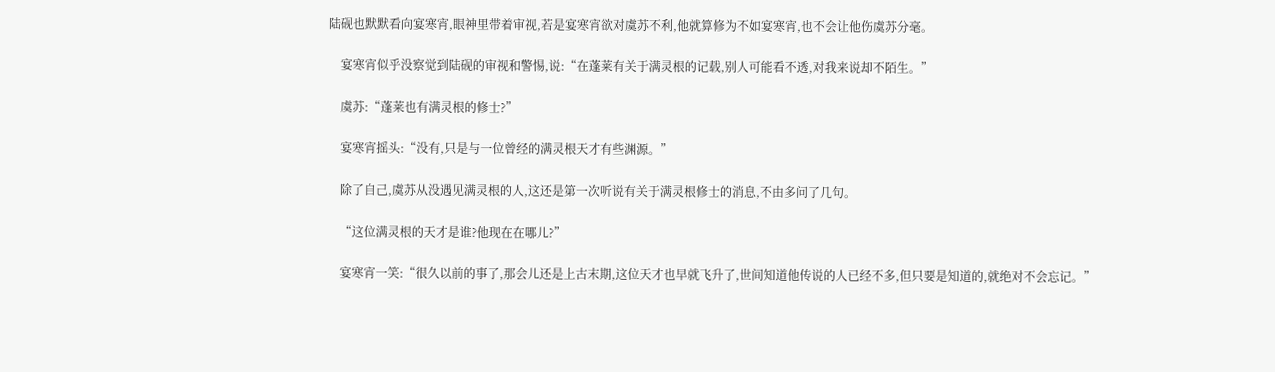陆砚也默默看向宴寒宵,眼神里带着审视,若是宴寒宵欲对虞苏不利,他就算修为不如宴寒宵,也不会让他伤虞苏分毫。

    宴寒宵似乎没察觉到陆砚的审视和警惕,说:“在蓬莱有关于满灵根的记载,别人可能看不透,对我来说却不陌生。”

    虞苏:“蓬莱也有满灵根的修士?”

    宴寒宵摇头:“没有,只是与一位曾经的满灵根天才有些渊源。”

    除了自己,虞苏从没遇见满灵根的人,这还是第一次听说有关于满灵根修士的消息,不由多问了几句。

    “这位满灵根的天才是谁?他现在在哪儿?”

    宴寒宵一笑:“很久以前的事了,那会儿还是上古末期,这位天才也早就飞升了,世间知道他传说的人已经不多,但只要是知道的,就绝对不会忘记。”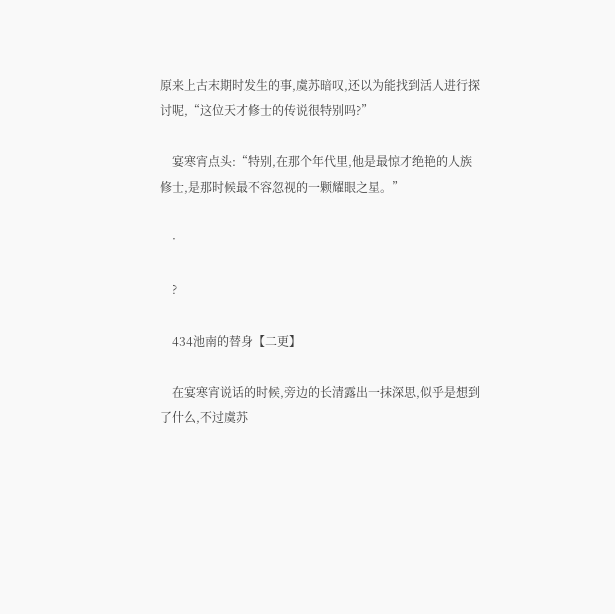原来上古末期时发生的事,虞苏暗叹,还以为能找到活人进行探讨呢,“这位天才修士的传说很特别吗?”

    宴寒宵点头:“特别,在那个年代里,他是最惊才绝艳的人族修士,是那时候最不容忽视的一颗耀眼之星。”

    ·

    ?

    434池南的替身【二更】

    在宴寒宵说话的时候,旁边的长清露出一抹深思,似乎是想到了什么,不过虞苏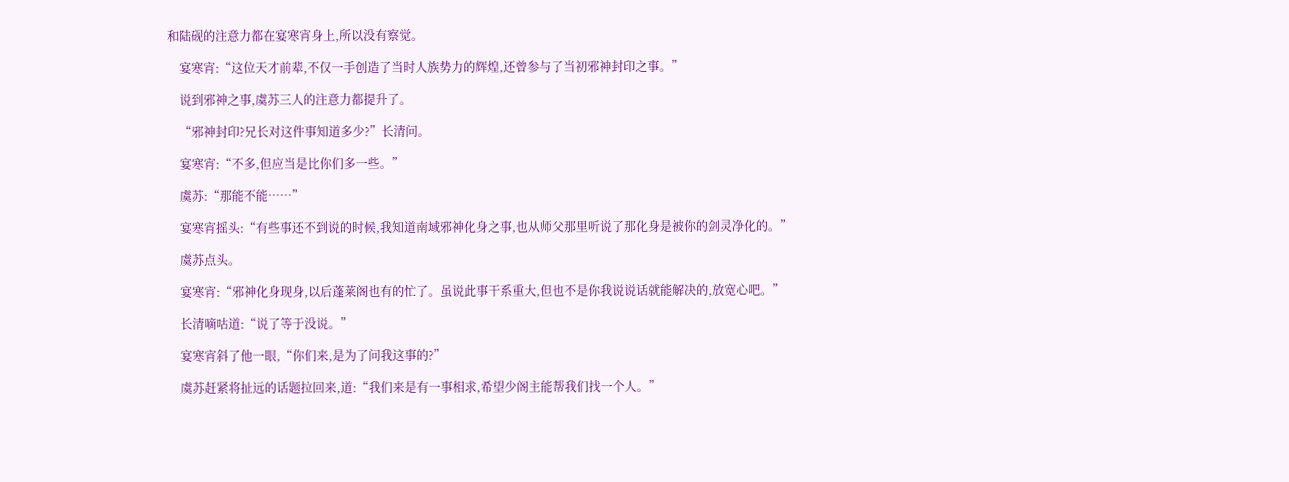和陆砚的注意力都在宴寒宵身上,所以没有察觉。

    宴寒宵:“这位天才前辈,不仅一手创造了当时人族势力的辉煌,还曾参与了当初邪神封印之事。”

    说到邪神之事,虞苏三人的注意力都提升了。

    “邪神封印?兄长对这件事知道多少?”长清问。

    宴寒宵:“不多,但应当是比你们多一些。”

    虞苏:“那能不能……”

    宴寒宵摇头:“有些事还不到说的时候,我知道南域邪神化身之事,也从师父那里听说了那化身是被你的剑灵净化的。”

    虞苏点头。

    宴寒宵:“邪神化身现身,以后蓬莱阁也有的忙了。虽说此事干系重大,但也不是你我说说话就能解决的,放宽心吧。”

    长清嘀咕道:“说了等于没说。”

    宴寒宵斜了他一眼,“你们来,是为了问我这事的?”

    虞苏赶紧将扯远的话题拉回来,道:“我们来是有一事相求,希望少阁主能帮我们找一个人。”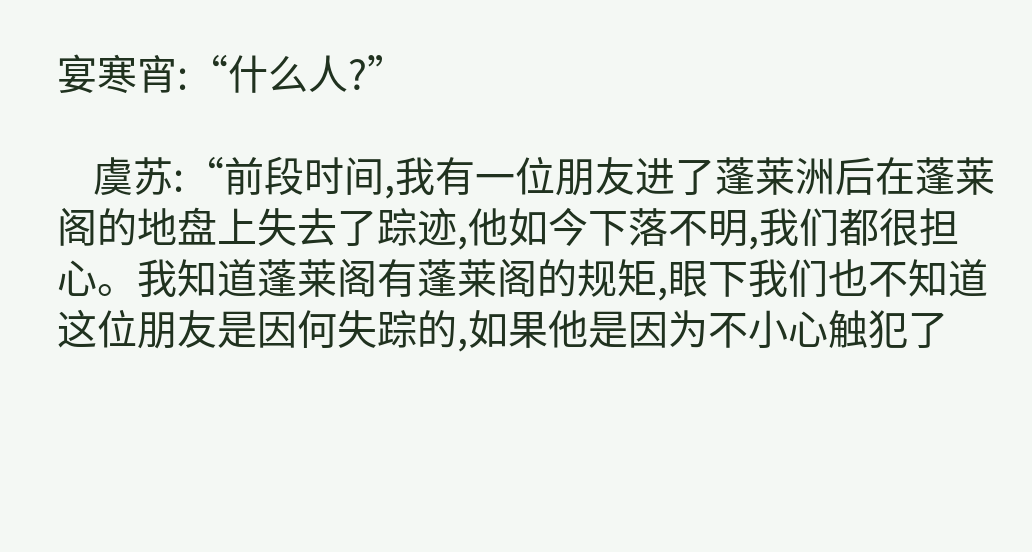宴寒宵:“什么人?”

    虞苏:“前段时间,我有一位朋友进了蓬莱洲后在蓬莱阁的地盘上失去了踪迹,他如今下落不明,我们都很担心。我知道蓬莱阁有蓬莱阁的规矩,眼下我们也不知道这位朋友是因何失踪的,如果他是因为不小心触犯了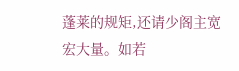蓬莱的规矩,还请少阁主宽宏大量。如若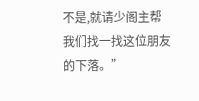不是,就请少阁主帮我们找一找这位朋友的下落。”